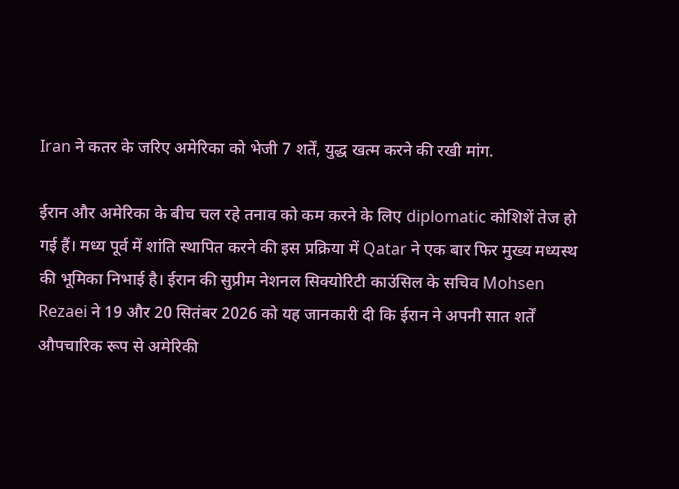Iran ने कतर के जरिए अमेरिका को भेजी 7 शर्तें, युद्ध खत्म करने की रखी मांग.

ईरान और अमेरिका के बीच चल रहे तनाव को कम करने के लिए diplomatic कोशिशें तेज हो गई हैं। मध्य पूर्व में शांति स्थापित करने की इस प्रक्रिया में Qatar ने एक बार फिर मुख्य मध्यस्थ की भूमिका निभाई है। ईरान की सुप्रीम नेशनल सिक्योरिटी काउंसिल के सचिव Mohsen Rezaei ने 19 और 20 सितंबर 2026 को यह जानकारी दी कि ईरान ने अपनी सात शर्तें औपचारिक रूप से अमेरिकी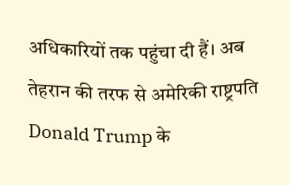अधिकारियों तक पहुंचा दी हैं। अब तेहरान की तरफ से अमेरिकी राष्ट्रपति Donald Trump के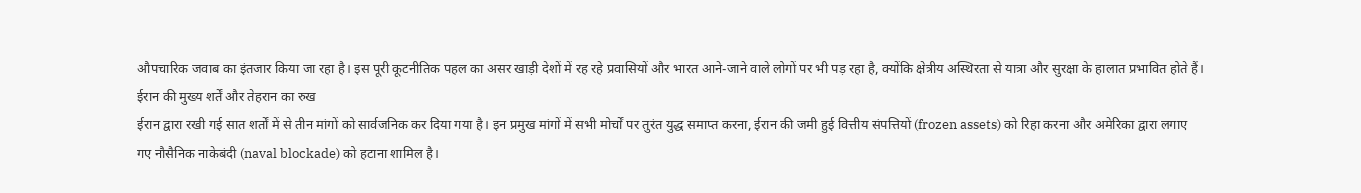औपचारिक जवाब का इंतजार किया जा रहा है। इस पूरी कूटनीतिक पहल का असर खाड़ी देशों में रह रहे प्रवासियों और भारत आने-जाने वाले लोगों पर भी पड़ रहा है, क्योंकि क्षेत्रीय अस्थिरता से यात्रा और सुरक्षा के हालात प्रभावित होते हैं।
ईरान की मुख्य शर्तें और तेहरान का रुख
ईरान द्वारा रखी गई सात शर्तों में से तीन मांगों को सार्वजनिक कर दिया गया है। इन प्रमुख मांगों में सभी मोर्चों पर तुरंत युद्ध समाप्त करना, ईरान की जमी हुई वित्तीय संपत्तियों (frozen assets) को रिहा करना और अमेरिका द्वारा लगाए गए नौसैनिक नाकेबंदी (naval blockade) को हटाना शामिल है।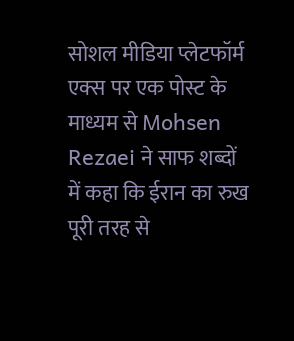सोशल मीडिया प्लेटफॉर्म एक्स पर एक पोस्ट के माध्यम से Mohsen Rezaei ने साफ शब्दों में कहा कि ईरान का रुख पूरी तरह से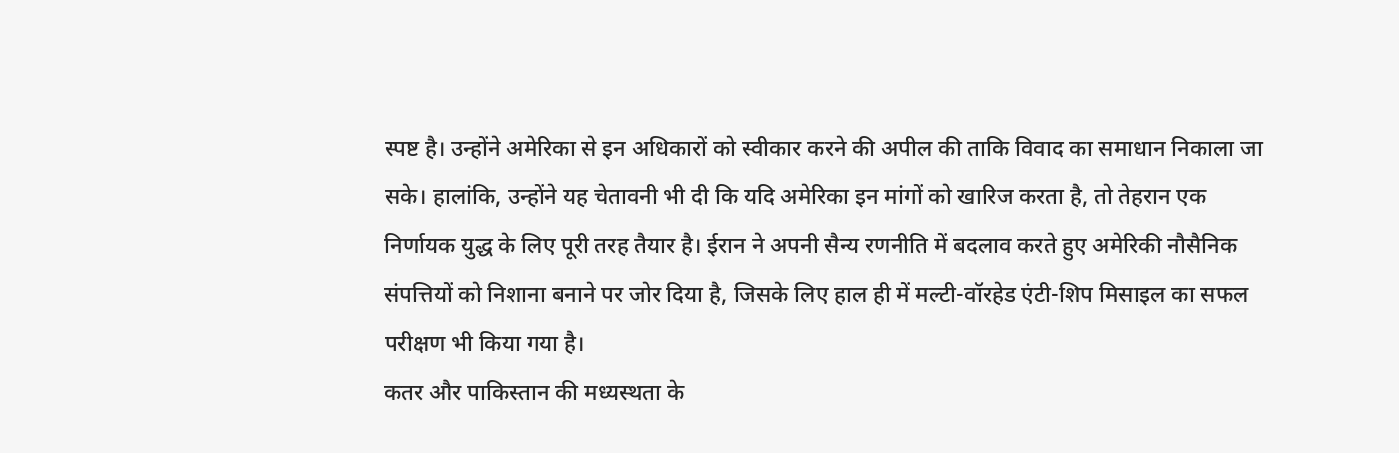स्पष्ट है। उन्होंने अमेरिका से इन अधिकारों को स्वीकार करने की अपील की ताकि विवाद का समाधान निकाला जा सके। हालांकि, उन्होंने यह चेतावनी भी दी कि यदि अमेरिका इन मांगों को खारिज करता है, तो तेहरान एक निर्णायक युद्ध के लिए पूरी तरह तैयार है। ईरान ने अपनी सैन्य रणनीति में बदलाव करते हुए अमेरिकी नौसैनिक संपत्तियों को निशाना बनाने पर जोर दिया है, जिसके लिए हाल ही में मल्टी-वॉरहेड एंटी-शिप मिसाइल का सफल परीक्षण भी किया गया है।
कतर और पाकिस्तान की मध्यस्थता के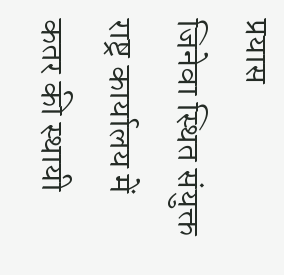प्रयास
जिनेवा स्थित संयुक्त राष्ट्र कार्यालय में कतर की स्थायी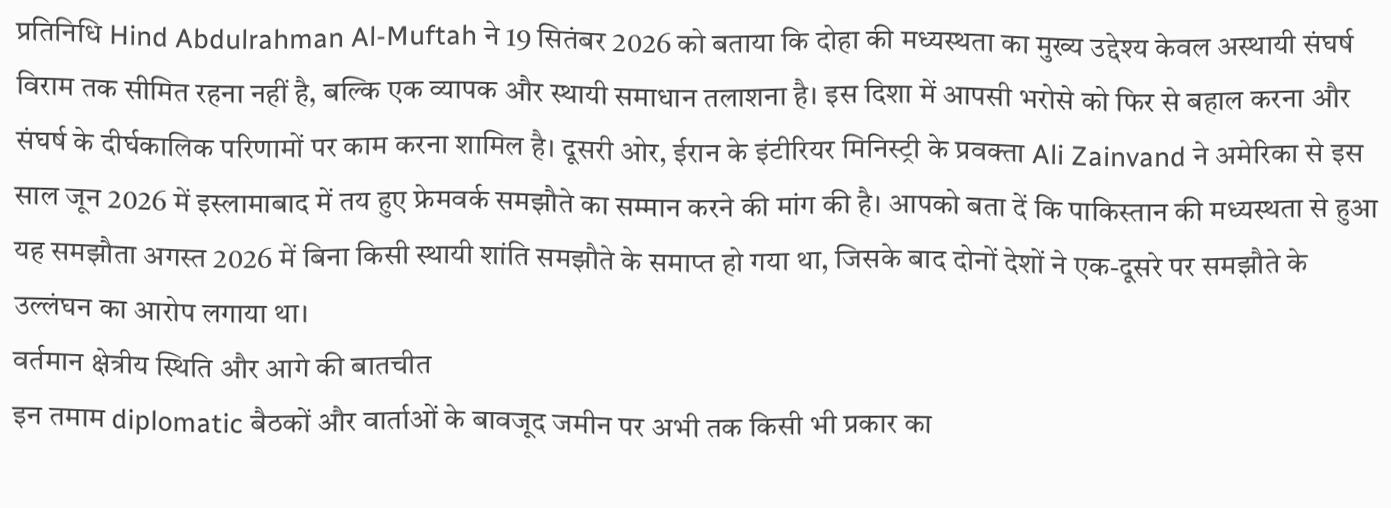प्रतिनिधि Hind Abdulrahman Al-Muftah ने 19 सितंबर 2026 को बताया कि दोहा की मध्यस्थता का मुख्य उद्देश्य केवल अस्थायी संघर्ष विराम तक सीमित रहना नहीं है, बल्कि एक व्यापक और स्थायी समाधान तलाशना है। इस दिशा में आपसी भरोसे को फिर से बहाल करना और संघर्ष के दीर्घकालिक परिणामों पर काम करना शामिल है। दूसरी ओर, ईरान के इंटीरियर मिनिस्ट्री के प्रवक्ता Ali Zainvand ने अमेरिका से इस साल जून 2026 में इस्लामाबाद में तय हुए फ्रेमवर्क समझौते का सम्मान करने की मांग की है। आपको बता दें कि पाकिस्तान की मध्यस्थता से हुआ यह समझौता अगस्त 2026 में बिना किसी स्थायी शांति समझौते के समाप्त हो गया था, जिसके बाद दोनों देशों ने एक-दूसरे पर समझौते के उल्लंघन का आरोप लगाया था।
वर्तमान क्षेत्रीय स्थिति और आगे की बातचीत
इन तमाम diplomatic बैठकों और वार्ताओं के बावजूद जमीन पर अभी तक किसी भी प्रकार का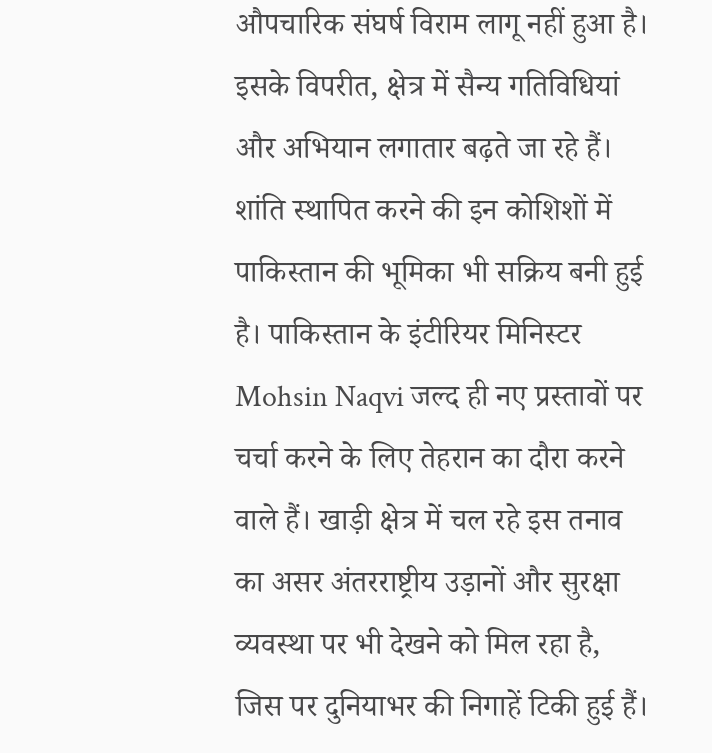औपचारिक संघर्ष विराम लागू नहीं हुआ है। इसके विपरीत, क्षेत्र में सैन्य गतिविधियां और अभियान लगातार बढ़ते जा रहे हैं। शांति स्थापित करने की इन कोशिशों में पाकिस्तान की भूमिका भी सक्रिय बनी हुई है। पाकिस्तान के इंटीरियर मिनिस्टर Mohsin Naqvi जल्द ही नए प्रस्तावों पर चर्चा करने के लिए तेहरान का दौरा करने वाले हैं। खाड़ी क्षेत्र में चल रहे इस तनाव का असर अंतरराष्ट्रीय उड़ानों और सुरक्षा व्यवस्था पर भी देखने को मिल रहा है, जिस पर दुनियाभर की निगाहें टिकी हुई हैं।